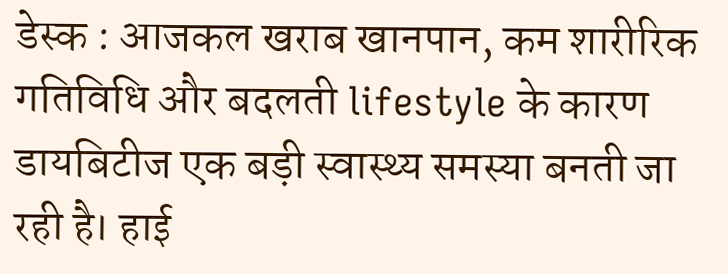डेस्क : आजकल खराब खानपान, कम शारीरिक गतिविधि और बदलती lifestyle के कारण डायबिटीज एक बड़ी स्वास्थ्य समस्या बनती जा रही है। हाई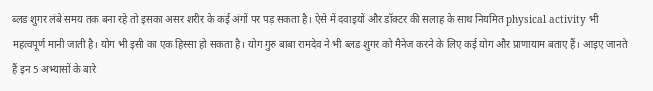ब्लड शुगर लंबे समय तक बना रहे तो इसका असर शरीर के कई अंगों पर पड़ सकता है। ऐसे में दवाइयों और डॉक्टर की सलाह के साथ नियमित physical activity भी महत्वपूर्ण मानी जाती है। योग भी इसी का एक हिस्सा हो सकता है। योग गुरु बाबा रामदेव ने भी ब्लड शुगर को मैनेज करने के लिए कई योग और प्राणायाम बताए हैं। आइए जानते हैं इन 5 अभ्यासों के बारे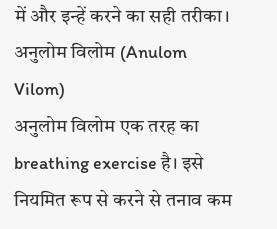में और इन्हें करने का सही तरीका।
अनुलोम विलोम (Anulom Vilom)
अनुलोम विलोम एक तरह का breathing exercise है। इसे नियमित रूप से करने से तनाव कम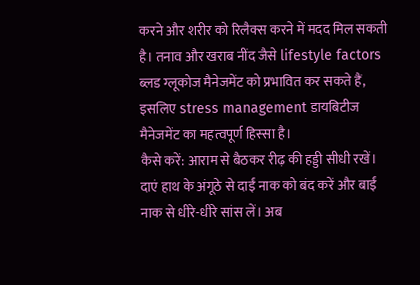करने और शरीर को रिलैक्स करने में मदद मिल सकती है। तनाव और खराब नींद जैसे lifestyle factors ब्लड ग्लूकोज मैनेजमेंट को प्रभावित कर सकते हैं, इसलिए stress management डायबिटीज मैनेजमेंट का महत्वपूर्ण हिस्सा है।
कैसे करें: आराम से बैठकर रीढ़ की हड्डी सीधी रखें। दाएं हाथ के अंगूठे से दाईं नाक को बंद करें और बाईं नाक से धीरे-धीरे सांस लें। अब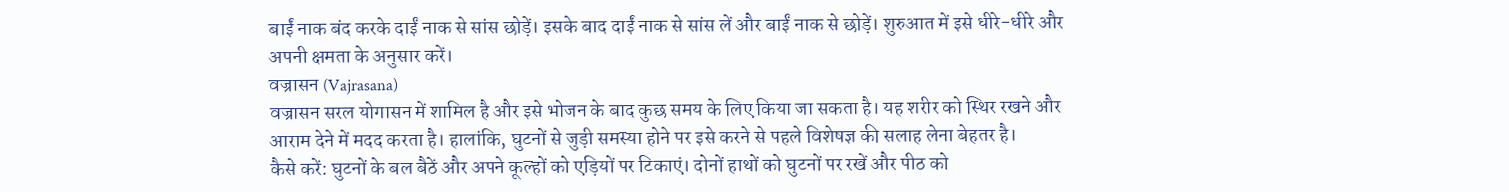बाईं नाक बंद करके दाईं नाक से सांस छोड़ें। इसके बाद दाईं नाक से सांस लें और बाईं नाक से छोड़ें। शुरुआत में इसे धीरे-धीरे और अपनी क्षमता के अनुसार करें।
वज्रासन (Vajrasana)
वज्रासन सरल योगासन में शामिल है और इसे भोजन के बाद कुछ समय के लिए किया जा सकता है। यह शरीर को स्थिर रखने और आराम देने में मदद करता है। हालांकि, घुटनों से जुड़ी समस्या होने पर इसे करने से पहले विशेषज्ञ की सलाह लेना बेहतर है।
कैसे करें: घुटनों के बल बैठें और अपने कूल्हों को एड़ियों पर टिकाएं। दोनों हाथों को घुटनों पर रखें और पीठ को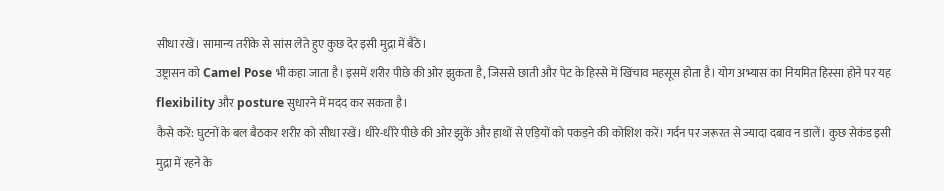सीधा रखें। सामान्य तरीके से सांस लेते हुए कुछ देर इसी मुद्रा में बैठें।
उष्ट्रासन को Camel Pose भी कहा जाता है। इसमें शरीर पीछे की ओर झुकता है, जिससे छाती और पेट के हिस्से में खिंचाव महसूस होता है। योग अभ्यास का नियमित हिस्सा होने पर यह flexibility और posture सुधारने में मदद कर सकता है।
कैसे करें: घुटनों के बल बैठकर शरीर को सीधा रखें। धीरे-धीरे पीछे की ओर झुकें और हाथों से एड़ियों को पकड़ने की कोशिश करें। गर्दन पर जरूरत से ज्यादा दबाव न डालें। कुछ सेकंड इसी मुद्रा में रहने के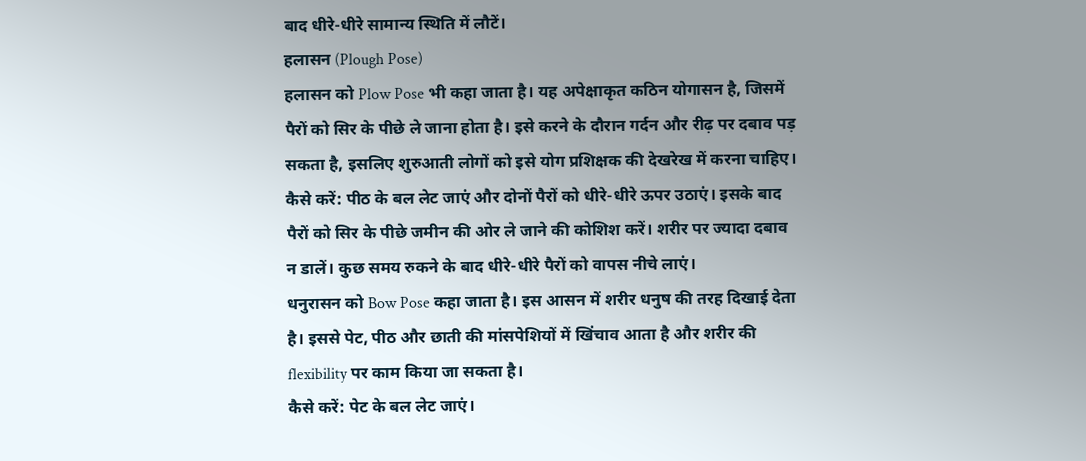बाद धीरे-धीरे सामान्य स्थिति में लौटें।
हलासन (Plough Pose)
हलासन को Plow Pose भी कहा जाता है। यह अपेक्षाकृत कठिन योगासन है, जिसमें पैरों को सिर के पीछे ले जाना होता है। इसे करने के दौरान गर्दन और रीढ़ पर दबाव पड़ सकता है, इसलिए शुरुआती लोगों को इसे योग प्रशिक्षक की देखरेख में करना चाहिए।
कैसे करें: पीठ के बल लेट जाएं और दोनों पैरों को धीरे-धीरे ऊपर उठाएं। इसके बाद पैरों को सिर के पीछे जमीन की ओर ले जाने की कोशिश करें। शरीर पर ज्यादा दबाव न डालें। कुछ समय रुकने के बाद धीरे-धीरे पैरों को वापस नीचे लाएं।
धनुरासन को Bow Pose कहा जाता है। इस आसन में शरीर धनुष की तरह दिखाई देता है। इससे पेट, पीठ और छाती की मांसपेशियों में खिंचाव आता है और शरीर की flexibility पर काम किया जा सकता है।
कैसे करें: पेट के बल लेट जाएं।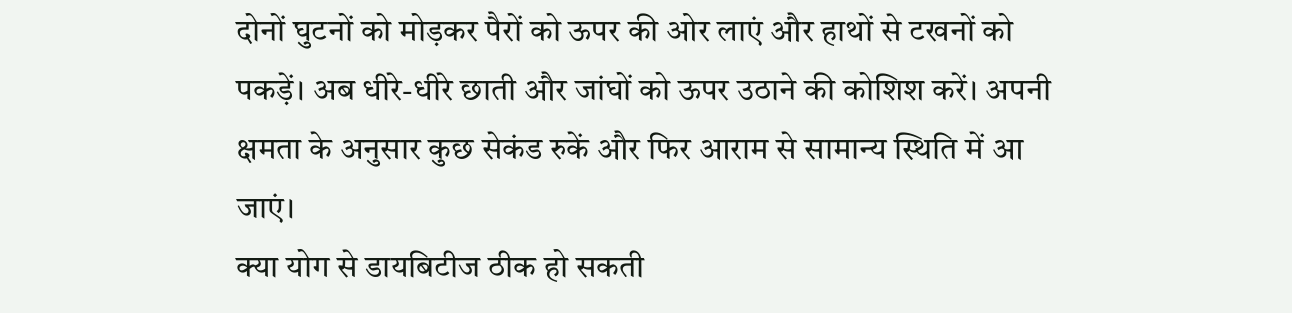दोनों घुटनों को मोड़कर पैरों को ऊपर की ओर लाएं और हाथों से टखनों को पकड़ें। अब धीरे-धीरे छाती और जांघों को ऊपर उठाने की कोशिश करें। अपनी क्षमता के अनुसार कुछ सेकंड रुकें और फिर आराम से सामान्य स्थिति में आ जाएं।
क्या योग से डायबिटीज ठीक हो सकती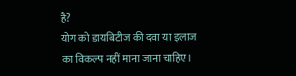है?
योग को डायबिटीज की दवा या इलाज का विकल्प नहीं माना जाना चाहिए।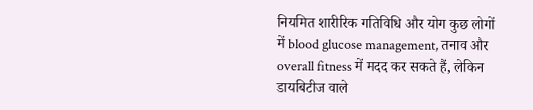नियमित शारीरिक गतिविधि और योग कुछ लोगों में blood glucose management, तनाव और overall fitness में मदद कर सकते हैं, लेकिन डायबिटीज वाले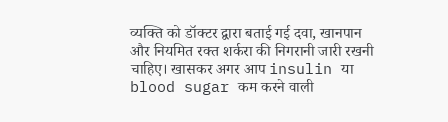व्यक्ति को डॉक्टर द्वारा बताई गई दवा, खानपान और नियमित रक्त शर्करा की निगरानी जारी रखनी चाहिए। खासकर अगर आप insulin या blood sugar कम करने वाली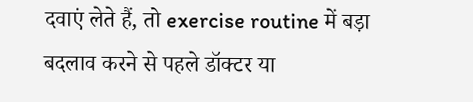दवाएं लेते हैं, तो exercise routine में बड़ा बदलाव करने से पहले डॉक्टर या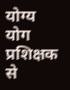योग्य योग प्रशिक्षक से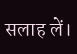सलाह लें।